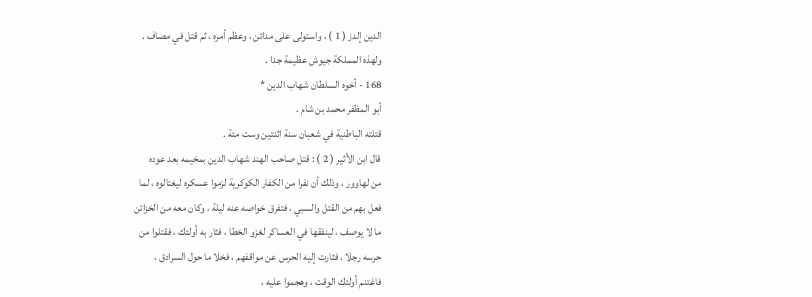الدين إلدز ( 1 ) ، واستولى على مدائن ، وعظم أمره ، ثم قتل في مصاف .
ولهذه المملكة جيوش عظيمة جدا .
168 - أخوه السلطان شهاب الدين *
أبو المظفر محمد بن شام .
قتلته الباطنية في شعبان سنة اثنتين وست مئة .
قال ابن الأثير ( 2 ) : قتل صاحب الهند شهاب الدين بمخيمه بعد عوده
من لهاوور ، وذلك أن نفرا من الكفار الكوكرية لزموا عسكره ليغتالوه ، لما
فعل بهم من القتل والسبي ، فتفرق خواصه عنه ليلة ، وكان معه من الخزائن
ما لا يوصف ، لينفقها في العساكر لغزو الخطا ، فثار به أولئك ، فقتلوا من
حرسه رجلا ، فثارت إليه الحرس عن مواقفهم ، فخلا ما حول السرادق ،
فاغتنم أولئك الوقت ، وهجموا عليه ،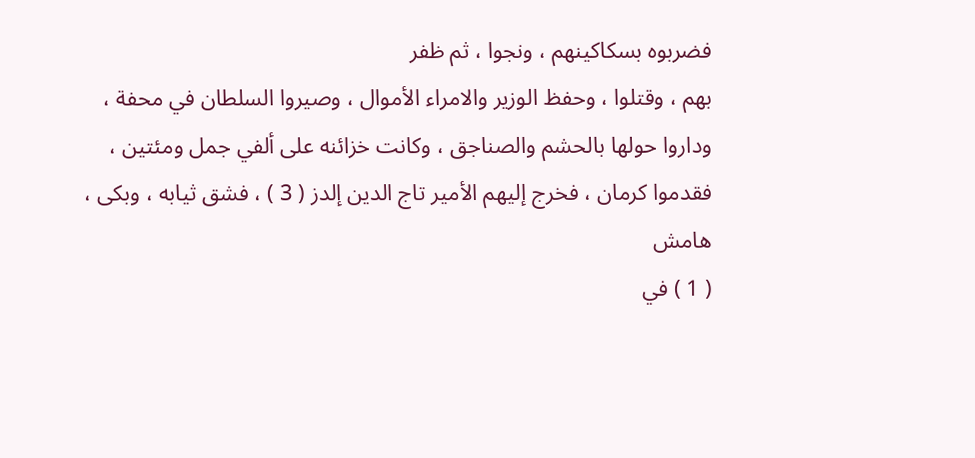فضربوه بسكاكينهم ، ونجوا ، ثم ظفر
بهم ، وقتلوا ، وحفظ الوزير والامراء الأموال ، وصيروا السلطان في محفة ،
وداروا حولها بالحشم والصناجق ، وكانت خزائنه على ألفي جمل ومئتين ،
فقدموا كرمان ، فخرج إليهم الأمير تاج الدين إلدز ( 3 ) ، فشق ثيابه ، وبكى ،
هامش
( 1 ) في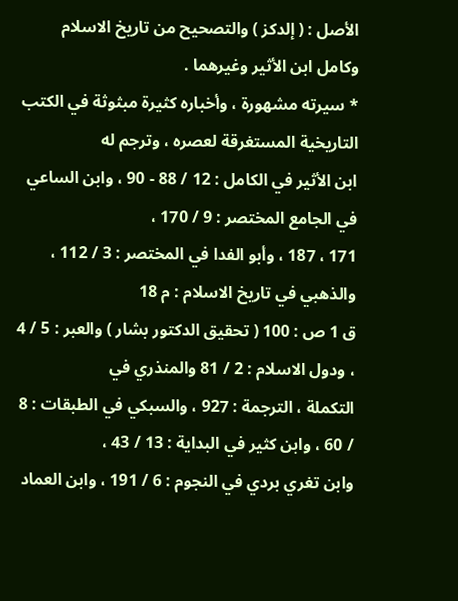الأصل : ( إلدكز ) والتصحيح من تاريخ الاسلام وكامل ابن الأثير وغيرهما .
* سيرته مشهورة ، وأخباره كثيرة مبثوثة في الكتب التاريخية المستغرقة لعصره ، وترجم له
ابن الأثير في الكامل : 12 / 88 - 90 ، وابن الساعي في الجامع المختصر : 9 / 170 ،
171 ، 187 ، وأبو الفدا في المختصر : 3 / 112 ، والذهبي في تاريخ الاسلام : م 18
ق 1 ص : 100 ( تحقيق الدكتور بشار ) والعبر : 5 / 4 ، ودول الاسلام : 2 / 81 والمنذري في
التكملة ، الترجمة : 927 ، والسبكي في الطبقات : 8 / 60 ، وابن كثير في البداية : 13 / 43 ،
وابن تغري بردي في النجوم : 6 / 191 ، وابن العماد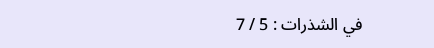في الشذرات : 5 / 7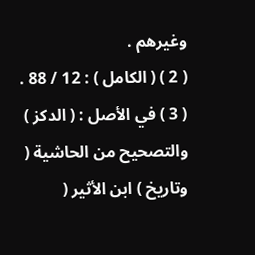وغيرهم .
( 2 ) ( الكامل ) : 12 / 88 .
( 3 ) في الأصل : ( الدكز ) والتصحيح من الحاشية ( وتاريخ ) ابن الأثير (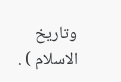وتاريخ
الاسلام ) .